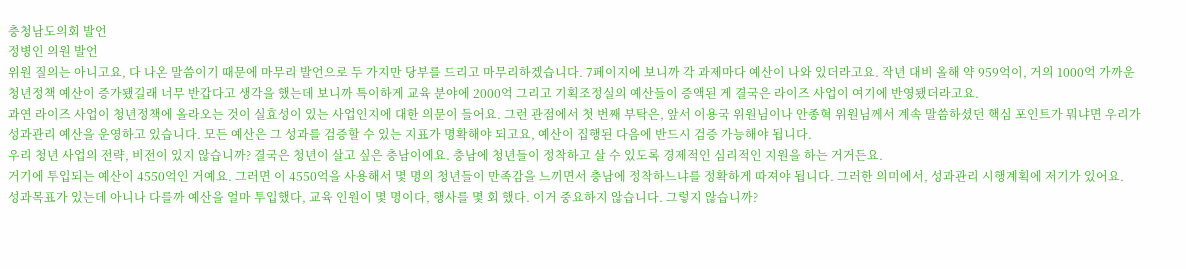충청남도의회 발언
정병인 의원 발언
위원 질의는 아니고요, 다 나온 말씀이기 때문에 마무리 발언으로 두 가지만 당부를 드리고 마무리하겠습니다. 7페이지에 보니까 각 과제마다 예산이 나와 있더라고요. 작년 대비 올해 약 959억이, 거의 1000억 가까운 청년정책 예산이 증가됐길래 너무 반갑다고 생각을 했는데 보니까 특이하게 교육 분야에 2000억 그리고 기획조정실의 예산들이 증액된 게 결국은 라이즈 사업이 여기에 반영됐더라고요.
과연 라이즈 사업이 청년정책에 올라오는 것이 실효성이 있는 사업인지에 대한 의문이 들어요. 그런 관점에서 첫 번째 부탁은, 앞서 이용국 위원님이나 안종혁 위원님께서 계속 말씀하셨던 핵심 포인트가 뭐냐면 우리가 성과관리 예산을 운영하고 있습니다. 모든 예산은 그 성과를 검증할 수 있는 지표가 명확해야 되고요, 예산이 집행된 다음에 반드시 검증 가능해야 됩니다.
우리 청년 사업의 전략, 비전이 있지 않습니까? 결국은 청년이 살고 싶은 충남이에요. 충남에 청년들이 정착하고 살 수 있도록 경제적인 심리적인 지원을 하는 거거든요.
거기에 투입되는 예산이 4550억인 거예요. 그러면 이 4550억을 사용해서 몇 명의 청년들이 만족감을 느끼면서 충남에 정착하느냐를 정확하게 따져야 됩니다. 그러한 의미에서, 성과관리 시행계획에 저기가 있어요.
성과목표가 있는데 아니나 다를까 예산을 얼마 투입했다, 교육 인원이 몇 명이다, 행사를 몇 회 했다. 이거 중요하지 않습니다. 그렇지 않습니까?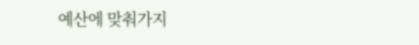예산에 맞춰가지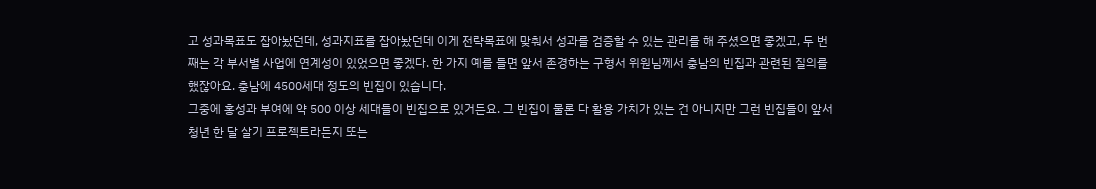고 성과목표도 잡아놨던데, 성과지표를 잡아놨던데 이게 전략목표에 맞춰서 성과를 검증할 수 있는 관리를 해 주셨으면 좋겠고, 두 번째는 각 부서별 사업에 연계성이 있었으면 좋겠다. 한 가지 예를 들면 앞서 존경하는 구형서 위원님께서 충남의 빈집과 관련된 질의를 했잖아요. 충남에 4500세대 정도의 빈집이 있습니다.
그중에 홍성과 부여에 약 500 이상 세대들이 빈집으로 있거든요. 그 빈집이 물론 다 활용 가치가 있는 건 아니지만 그런 빈집들이 앞서 청년 한 달 살기 프로젝트라든지 또는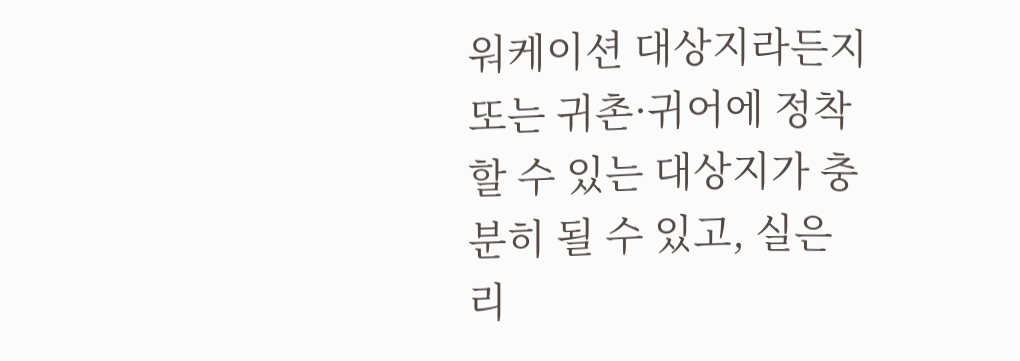워케이션 대상지라든지 또는 귀촌·귀어에 정착할 수 있는 대상지가 충분히 될 수 있고, 실은 리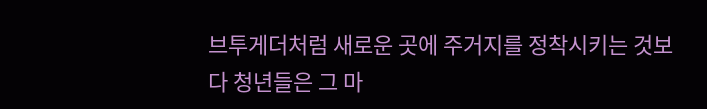브투게더처럼 새로운 곳에 주거지를 정착시키는 것보다 청년들은 그 마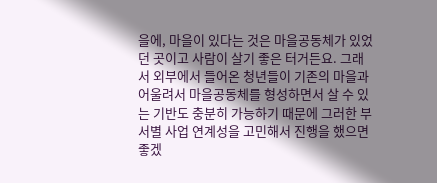을에, 마을이 있다는 것은 마을공동체가 있었던 곳이고 사람이 살기 좋은 터거든요. 그래서 외부에서 들어온 청년들이 기존의 마을과 어울려서 마을공동체를 형성하면서 살 수 있는 기반도 충분히 가능하기 때문에 그러한 부서별 사업 연계성을 고민해서 진행을 했으면 좋겠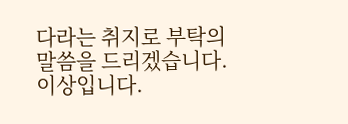다라는 취지로 부탁의 말씀을 드리겠습니다.
이상입니다.